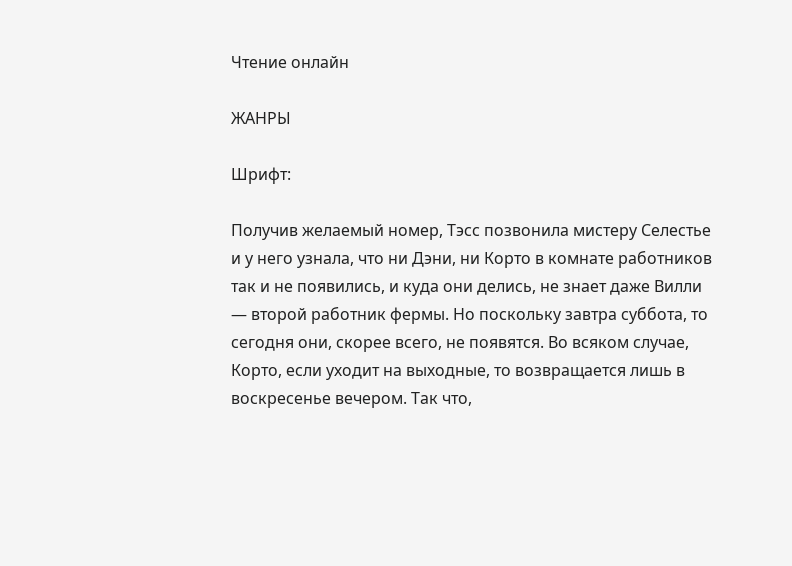Чтение онлайн

ЖАНРЫ

Шрифт:

Получив желаемый номер, Тэсс позвонила мистеру Селестье и у него узнала, что ни Дэни, ни Корто в комнате работников так и не появились, и куда они делись, не знает даже Вилли — второй работник фермы. Но поскольку завтра суббота, то сегодня они, скорее всего, не появятся. Во всяком случае, Корто, если уходит на выходные, то возвращается лишь в воскресенье вечером. Так что,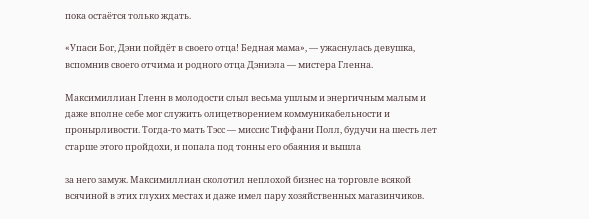пока остаётся только ждать.

«Упаси Бог, Дэни пойдёт в своего отца! Бедная мама», — ужаснулась девушка, вспомнив своего отчима и родного отца Дэниэла — мистера Гленна.

Максимиллиан Гленн в молодости слыл весьма ушлым и энергичным малым и даже вполне себе мог служить олицетворением коммуникабельности и пронырливости. Тогда-то мать Тэсс — миссис Тиффани Полл, будучи на шесть лет старше этого пройдохи, и попала под тонны его обаяния и вышла

за него замуж. Максимиллиан сколотил неплохой бизнес на торговле всякой всячиной в этих глухих местах и даже имел пару хозяйственных магазинчиков.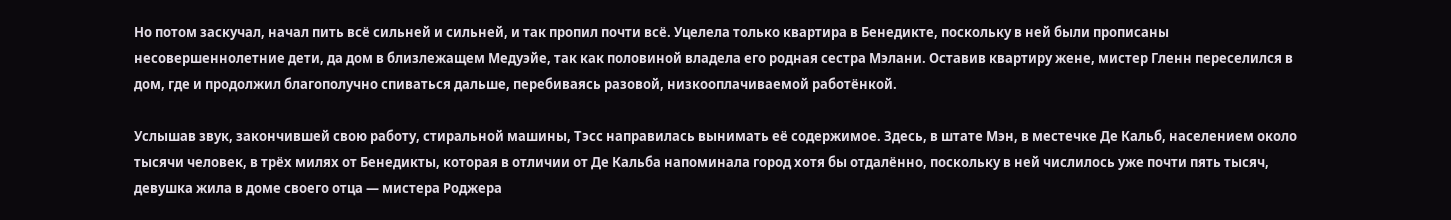Но потом заскучал, начал пить всё сильней и сильней, и так пропил почти всё. Уцелела только квартира в Бенедикте, поскольку в ней были прописаны несовершеннолетние дети, да дом в близлежащем Медуэйе, так как половиной владела его родная сестра Мэлани. Оставив квартиру жене, мистер Гленн переселился в дом, где и продолжил благополучно спиваться дальше, перебиваясь разовой, низкооплачиваемой работёнкой.

Услышав звук, закончившей свою работу, стиральной машины, Тэсс направилась вынимать её содержимое. Здесь, в штате Мэн, в местечке Де Кальб, населением около тысячи человек, в трёх милях от Бенедикты, которая в отличии от Де Кальба напоминала город хотя бы отдалённо, поскольку в ней числилось уже почти пять тысяч, девушка жила в доме своего отца — мистера Роджера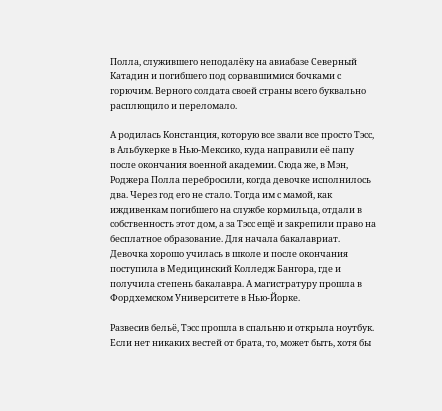Полла, служившего неподалёку на авиабазе Северный Катадин и погибшего под сорвавшимися бочками с горючим. Верного солдата своей страны всего буквально расплющило и переломало.

А родилась Констанция, которую все звали все просто Тэсс, в Альбукерке в Нью-Мексико, куда направили её папу после окончания военной академии. Сюда же, в Мэн, Роджера Полла перебросили, когда девочке исполнилось два. Через год его не стало. Тогда им с мамой, как иждивенкам погибшего на службе кормильца, отдали в собственность этот дом, а за Тэсс ещё и закрепили право на бесплатное образование. Для начала бакалавриат. Девочка хорошо училась в школе и после окончания поступила в Медицинский Колледж Бангора, где и получила степень бакалавра. А магистратуру прошла в Фордхемском Университете в Нью-Йорке.

Развесив бельё, Тэсс прошла в спальню и открыла ноутбук. Если нет никаких вестей от брата, то, может быть, хотя бы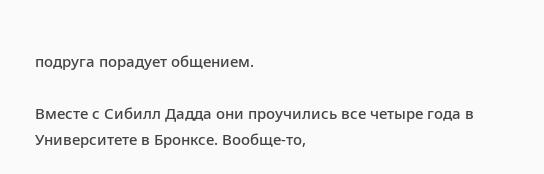подруга порадует общением.

Вместе с Сибилл Дадда они проучились все четыре года в Университете в Бронксе. Вообще-то,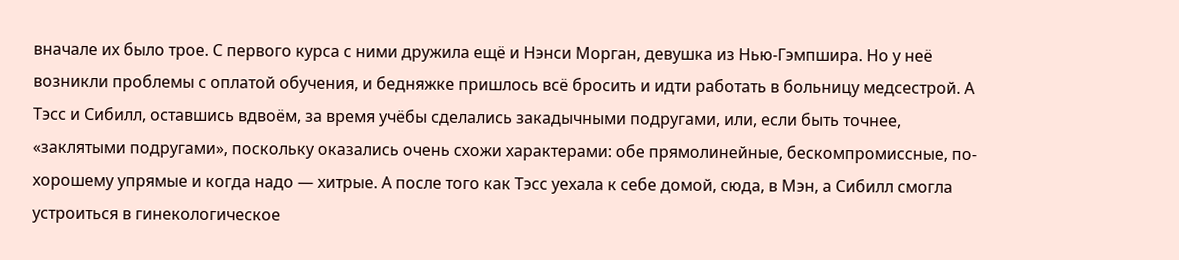вначале их было трое. С первого курса с ними дружила ещё и Нэнси Морган, девушка из Нью-Гэмпшира. Но у неё возникли проблемы с оплатой обучения, и бедняжке пришлось всё бросить и идти работать в больницу медсестрой. А Тэсс и Сибилл, оставшись вдвоём, за время учёбы сделались закадычными подругами, или, если быть точнее, «заклятыми подругами», поскольку оказались очень схожи характерами: обе прямолинейные, бескомпромиссные, по-хорошему упрямые и когда надо — хитрые. А после того как Тэсс уехала к себе домой, сюда, в Мэн, а Сибилл смогла устроиться в гинекологическое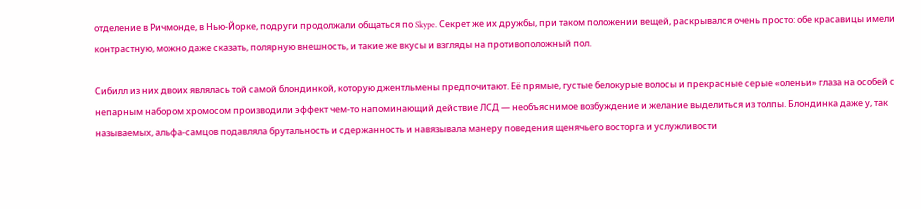отделение в Ричмонде, в Нью-Йорке, подруги продолжали общаться по Skype. Секрет же их дружбы, при таком положении вещей, раскрывался очень просто: обе красавицы имели контрастную, можно даже сказать, полярную внешность, и такие же вкусы и взгляды на противоположный пол.

Сибилл из них двоих являлась той самой блондинкой, которую джентльмены предпочитают. Её прямые, густые белокурые волосы и прекрасные серые «оленьи» глаза на особей с непарным набором хромосом производили эффект чем-то напоминающий действие ЛСД — необъяснимое возбуждение и желание выделиться из толпы. Блондинка даже у, так называемых, альфа-самцов подавляла брутальность и сдержанность и навязывала манеру поведения щенячьего восторга и услужливости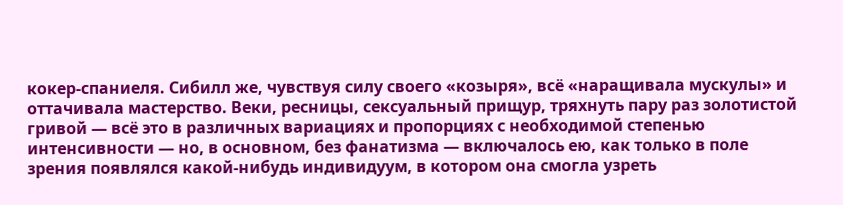кокер-спаниеля. Сибилл же, чувствуя силу своего «козыря», всё «наращивала мускулы» и оттачивала мастерство. Веки, ресницы, сексуальный прищур, тряхнуть пару раз золотистой гривой — всё это в различных вариациях и пропорциях с необходимой степенью интенсивности — но, в основном, без фанатизма — включалось ею, как только в поле зрения появлялся какой-нибудь индивидуум, в котором она смогла узреть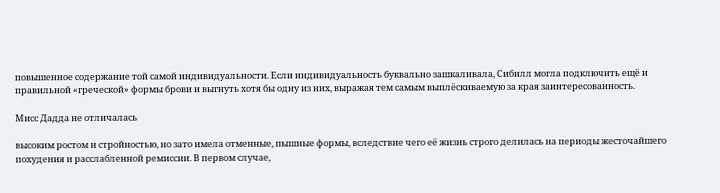повышенное содержание той самой индивидуальности. Если индивидуальность буквально зашкаливала, Сибилл могла подключить ещё и правильной «греческой» формы брови и выгнуть хотя бы одну из них, выражая тем самым выплёскиваемую за края заинтересованность.

Мисс Дадда не отличалась

высоким ростом и стройностью, но зато имела отменные, пышные формы, вследствие чего её жизнь строго делилась на периоды жесточайшего похудения и расслабленной ремиссии. В первом случае,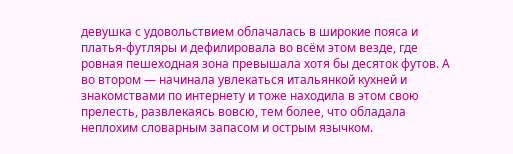девушка с удовольствием облачалась в широкие пояса и платья-футляры и дефилировала во всём этом везде, где ровная пешеходная зона превышала хотя бы десяток футов. А во втором — начинала увлекаться итальянкой кухней и знакомствами по интернету и тоже находила в этом свою прелесть, развлекаясь вовсю, тем более, что обладала неплохим словарным запасом и острым язычком.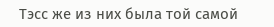Тэсс же из них была той самой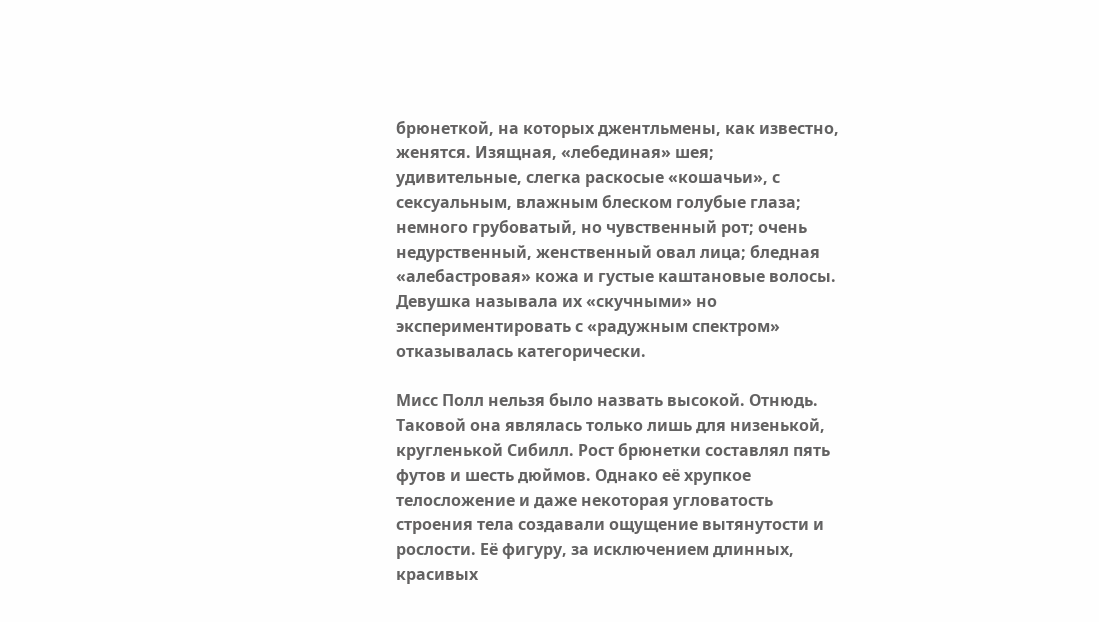брюнеткой, на которых джентльмены, как известно, женятся. Изящная, «лебединая» шея; удивительные, слегка раскосые «кошачьи», с сексуальным, влажным блеском голубые глаза; немного грубоватый, но чувственный рот; очень недурственный, женственный овал лица; бледная «алебастровая» кожа и густые каштановые волосы. Девушка называла их «скучными» но экспериментировать с «радужным спектром» отказывалась категорически.

Мисс Полл нельзя было назвать высокой. Отнюдь. Таковой она являлась только лишь для низенькой, кругленькой Сибилл. Рост брюнетки составлял пять футов и шесть дюймов. Однако её хрупкое телосложение и даже некоторая угловатость строения тела создавали ощущение вытянутости и рослости. Её фигуру, за исключением длинных, красивых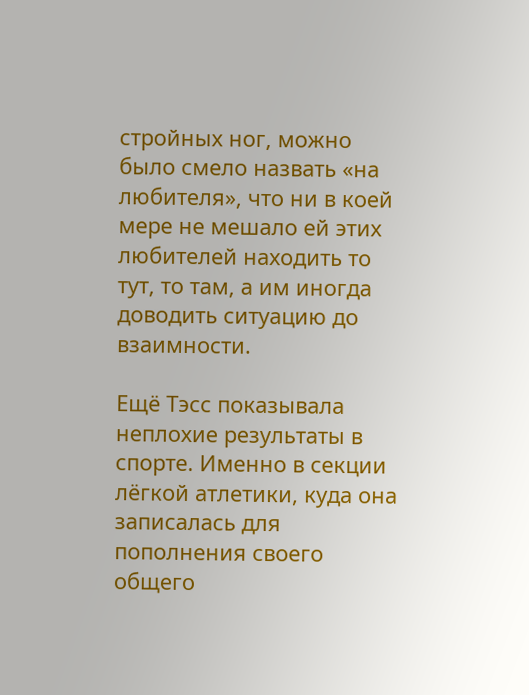стройных ног, можно было смело назвать «на любителя», что ни в коей мере не мешало ей этих любителей находить то тут, то там, а им иногда доводить ситуацию до взаимности.

Ещё Тэсс показывала неплохие результаты в спорте. Именно в секции лёгкой атлетики, куда она записалась для пополнения своего общего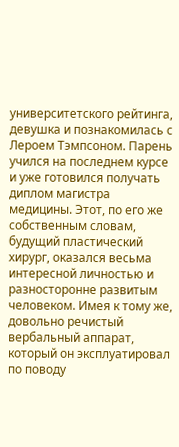университетского рейтинга, девушка и познакомилась с Лероем Тэмпсоном. Парень учился на последнем курсе и уже готовился получать диплом магистра медицины. Этот, по его же собственным словам, будущий пластический хирург, оказался весьма интересной личностью и разносторонне развитым человеком. Имея к тому же, довольно речистый вербальный аппарат, который он эксплуатировал по поводу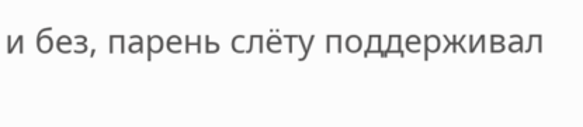и без, парень слёту поддерживал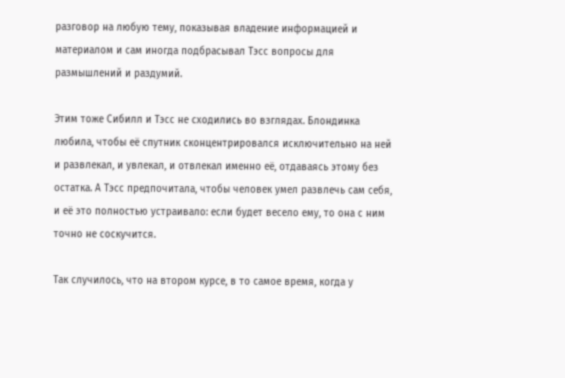разговор на любую тему, показывая владение информацией и материалом и сам иногда подбрасывал Тэсс вопросы для размышлений и раздумий.

Этим тоже Сибилл и Тэсс не сходились во взглядах. Блондинка любила, чтобы её спутник сконцентрировался исключительно на ней и развлекал, и увлекал, и отвлекал именно её, отдаваясь этому без остатка. А Тэсс предпочитала, чтобы человек умел развлечь сам себя, и её это полностью устраивало: если будет весело ему, то она с ним точно не соскучится.

Так случилось, что на втором курсе, в то самое время, когда у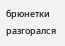брюнетки разгорался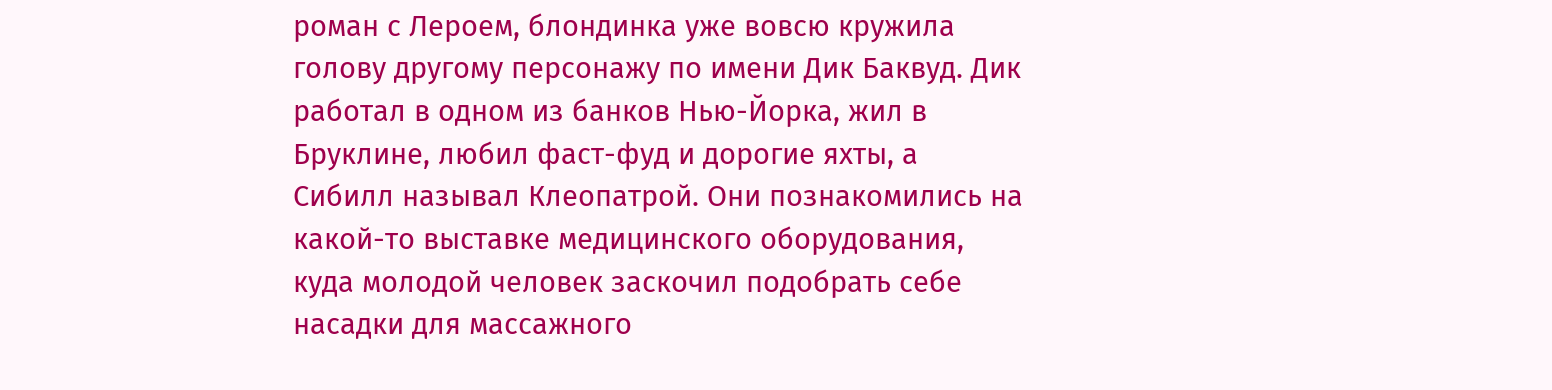роман с Лероем, блондинка уже вовсю кружила голову другому персонажу по имени Дик Баквуд. Дик работал в одном из банков Нью-Йорка, жил в Бруклине, любил фаст-фуд и дорогие яхты, а Сибилл называл Клеопатрой. Они познакомились на какой-то выставке медицинского оборудования, куда молодой человек заскочил подобрать себе насадки для массажного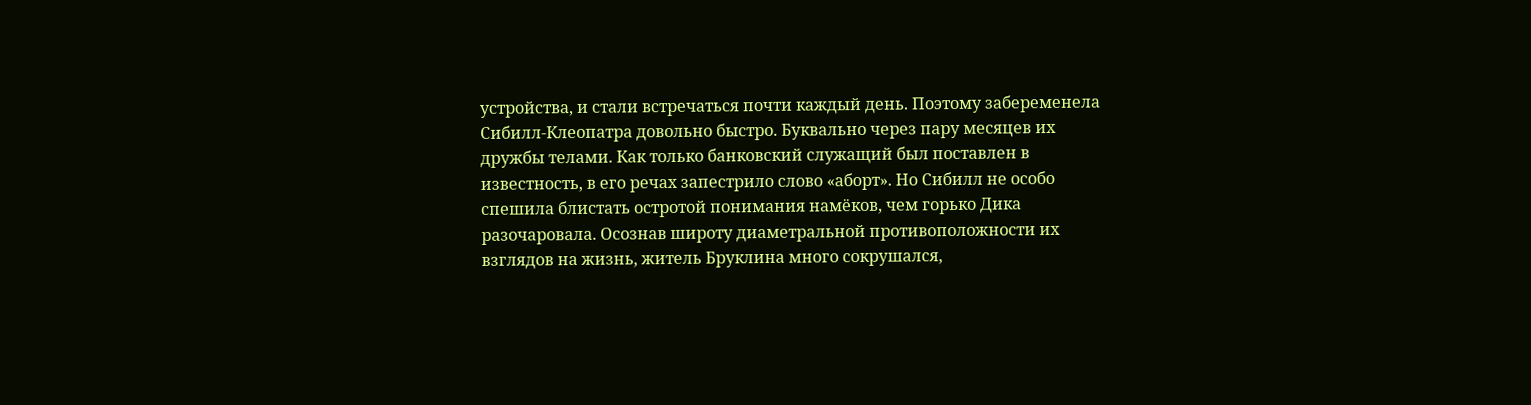устройства, и стали встречаться почти каждый день. Поэтому забеременела Сибилл-Клеопатра довольно быстро. Буквально через пару месяцев их дружбы телами. Как только банковский служащий был поставлен в известность, в его речах запестрило слово «аборт». Но Сибилл не особо спешила блистать остротой понимания намёков, чем горько Дика разочаровала. Осознав широту диаметральной противоположности их взглядов на жизнь, житель Бруклина много сокрушался,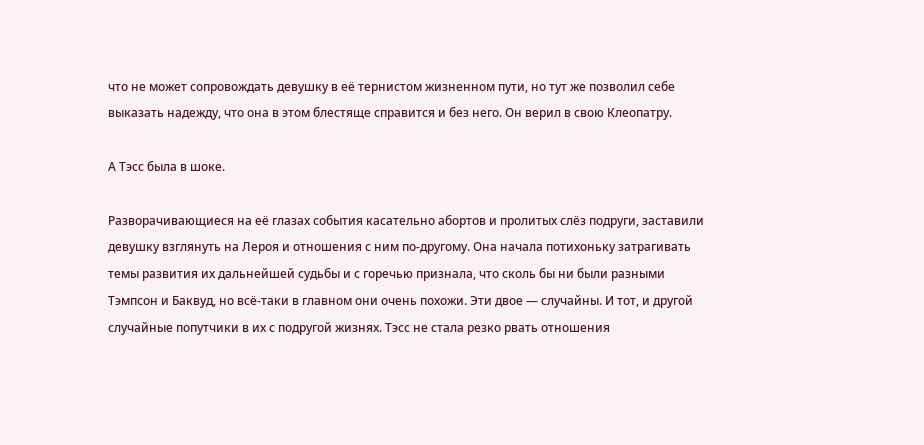что не может сопровождать девушку в её тернистом жизненном пути, но тут же позволил себе выказать надежду, что она в этом блестяще справится и без него. Он верил в свою Клеопатру.

А Тэсс была в шоке.

Разворачивающиеся на её глазах события касательно абортов и пролитых слёз подруги, заставили девушку взглянуть на Лероя и отношения с ним по-другому. Она начала потихоньку затрагивать темы развития их дальнейшей судьбы и с горечью признала, что сколь бы ни были разными Тэмпсон и Баквуд, но всё-таки в главном они очень похожи. Эти двое — случайны. И тот, и другой случайные попутчики в их с подругой жизнях. Тэсс не стала резко рвать отношения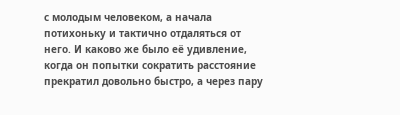с молодым человеком, а начала потихоньку и тактично отдаляться от него. И каково же было её удивление, когда он попытки сократить расстояние прекратил довольно быстро, а через пару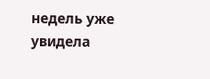недель уже увидела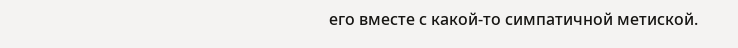его вместе с какой-то симпатичной метиской.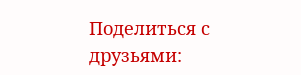Поделиться с друзьями: